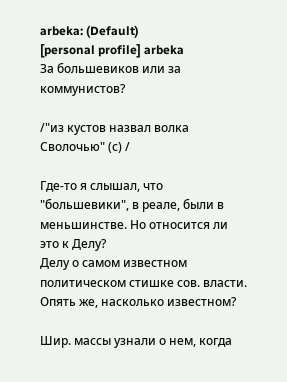arbeka: (Default)
[personal profile] arbeka
За большевиков или за коммунистов?

/"из кустов назвал волка Сволочью" (с) /

Где-то я слышал, что "большевики", в реале, были в меньшинстве. Но относится ли это к Делу?
Делу о самом известном политическом стишке сов. власти.
Опять же, насколько известном?

Шир. массы узнали о нем, когда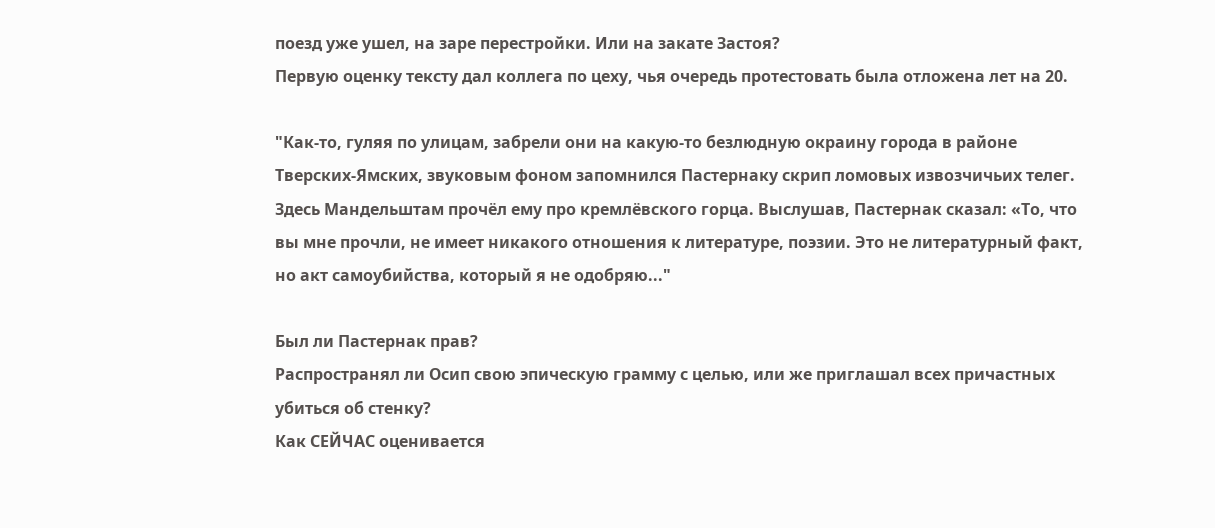поезд уже ушел, на заре перестройки. Или на закате Застоя?
Первую оценку тексту дал коллега по цеху, чья очередь протестовать была отложена лет на 20.

"Как-то, гуляя по улицам, забрели они на какую-то безлюдную окраину города в районе Тверских-Ямских, звуковым фоном запомнился Пастернаку скрип ломовых извозчичьих телег. Здесь Мандельштам прочёл ему про кремлёвского горца. Выслушав, Пастернак сказал: «То, что вы мне прочли, не имеет никакого отношения к литературе, поэзии. Это не литературный факт, но акт самоубийства, который я не одобряю..."

Был ли Пастернак прав?
Распространял ли Осип свою эпическую грамму с целью, или же приглашал всех причастных убиться об стенку?
Как СЕЙЧАС оценивается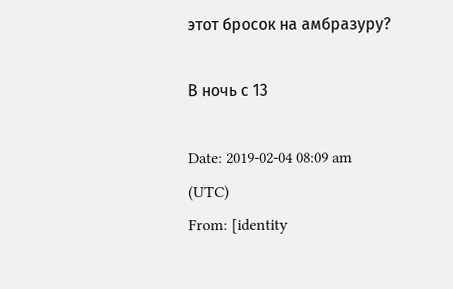этот бросок на амбразуру?

В ночь с 13

Date: 2019-02-04 08:09 am (UTC)
From: [identity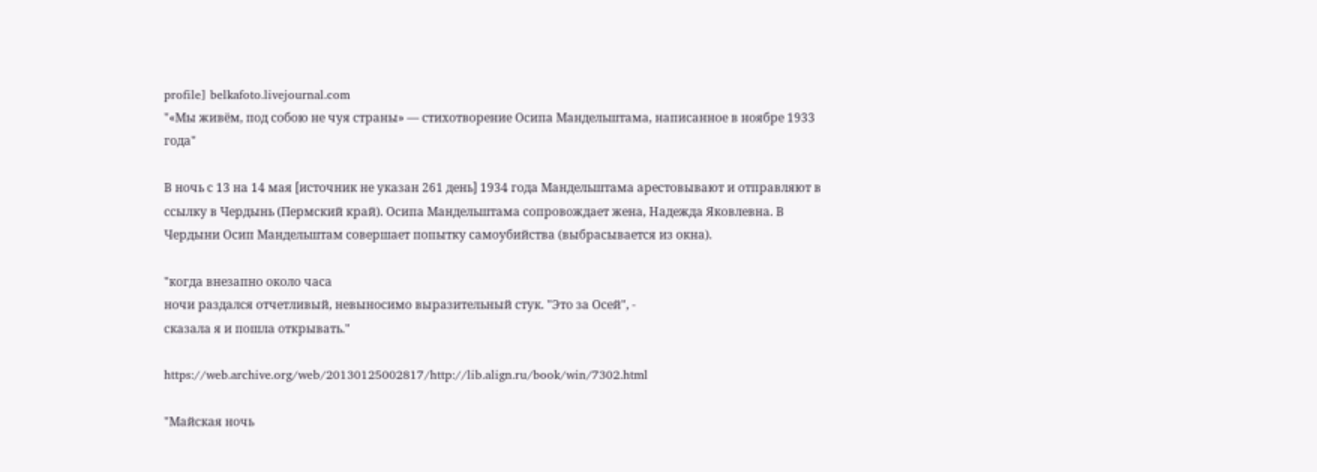profile] belkafoto.livejournal.com
"«Мы живём, под собою не чуя страны» — стихотворение Осипа Мандельштама, написанное в ноябре 1933 года"

В ночь с 13 на 14 мая [источник не указан 261 день] 1934 года Мандельштама арестовывают и отправляют в ссылку в Чердынь (Пермский край). Осипа Мандельштама сопровождает жена, Надежда Яковлевна. В Чердыни Осип Мандельштам совершает попытку самоубийства (выбрасывается из окна).

"когда внезапно около часа
ночи раздался отчетливый, невыносимо выразительный стук. "Это за Осей", -
сказала я и пошла открывать."

https://web.archive.org/web/20130125002817/http://lib.align.ru/book/win/7302.html

"Майская ночь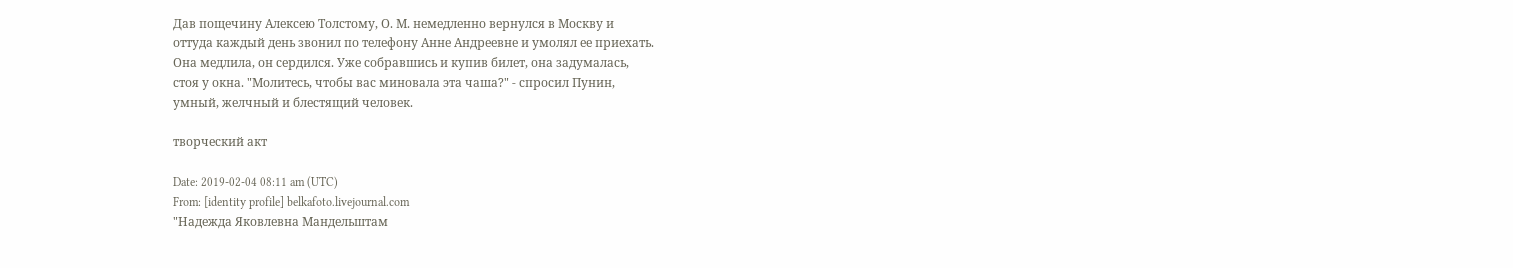Дав пощечину Алексею Толстому, О. М. немедленно вернулся в Москву и
оттуда каждый день звонил по телефону Анне Андреевне и умолял ее приехать.
Она медлила, он сердился. Уже собравшись и купив билет, она задумалась,
стоя у окна. "Молитесь, чтобы вас миновала эта чаша?" - спросил Пунин,
умный, желчный и блестящий человек.

творческий акт

Date: 2019-02-04 08:11 am (UTC)
From: [identity profile] belkafoto.livejournal.com
"Надежда Яковлевна Мандельштам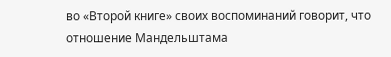во «Второй книге» своих воспоминаний говорит, что отношение Мандельштама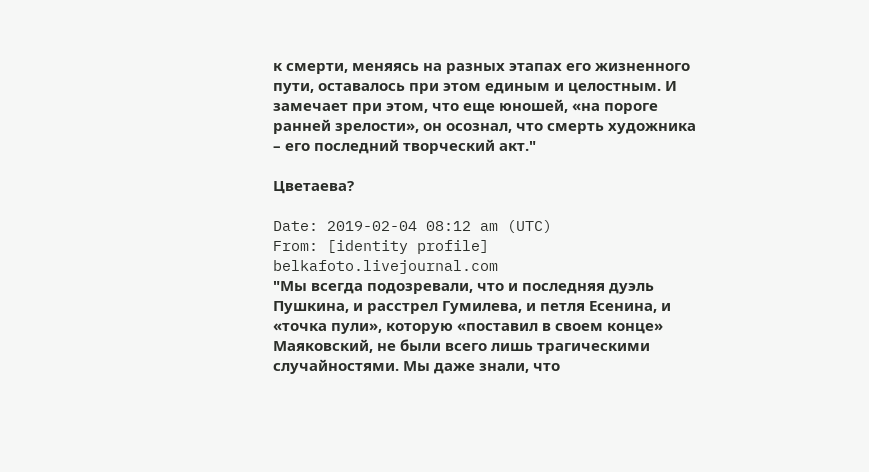к смерти, меняясь на разных этапах его жизненного пути, оставалось при этом единым и целостным. И замечает при этом, что еще юношей, «на пороге ранней зрелости», он осознал, что смерть художника – его последний творческий акт."

Цветаева?

Date: 2019-02-04 08:12 am (UTC)
From: [identity profile] belkafoto.livejournal.com
"Мы всегда подозревали, что и последняя дуэль Пушкина, и расстрел Гумилева, и петля Есенина, и «точка пули», которую «поставил в своем конце» Маяковский, не были всего лишь трагическими случайностями. Мы даже знали, что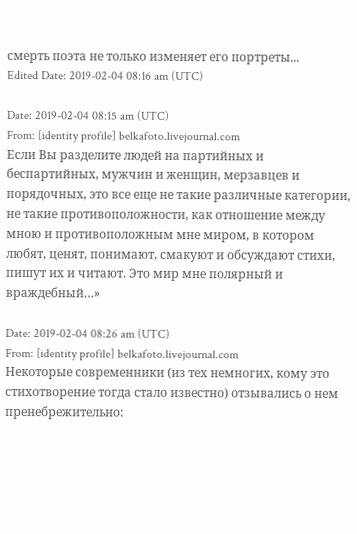смерть поэта не только изменяет его портреты...
Edited Date: 2019-02-04 08:16 am (UTC)

Date: 2019-02-04 08:15 am (UTC)
From: [identity profile] belkafoto.livejournal.com
Если Вы разделите людей на партийных и беспартийных, мужчин и женщин, мерзавцев и порядочных, это все еще не такие различные категории, не такие противоположности, как отношение между мною и противоположным мне миром, в котором любят, ценят, понимают, смакуют и обсуждают стихи, пишут их и читают. Это мир мне полярный и враждебный…»

Date: 2019-02-04 08:26 am (UTC)
From: [identity profile] belkafoto.livejournal.com
Некоторые современники (из тех немногих, кому это стихотворение тогда стало известно) отзывались о нем пренебрежительно: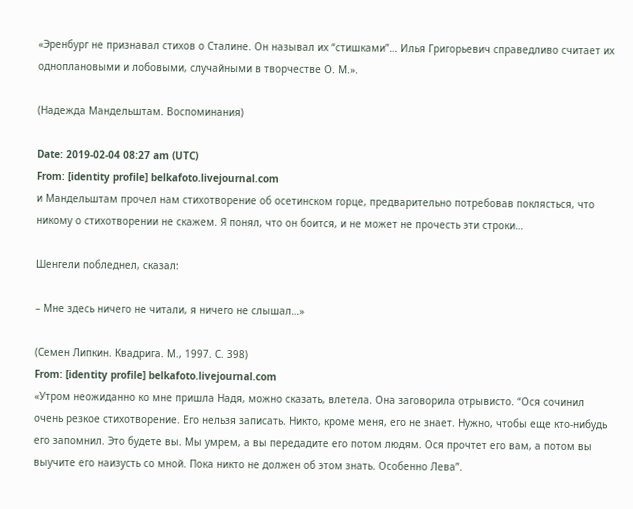«Эренбург не признавал стихов о Сталине. Он называл их “стишками”… Илья Григорьевич справедливо считает их одноплановыми и лобовыми, случайными в творчестве О. М.».

(Надежда Мандельштам. Воспоминания)

Date: 2019-02-04 08:27 am (UTC)
From: [identity profile] belkafoto.livejournal.com
и Мандельштам прочел нам стихотворение об осетинском горце, предварительно потребовав поклясться, что никому о стихотворении не скажем. Я понял, что он боится, и не может не прочесть эти строки…

Шенгели побледнел, сказал:

– Мне здесь ничего не читали, я ничего не слышал…»

(Семен Липкин. Квадрига. М., 1997. С. 398)
From: [identity profile] belkafoto.livejournal.com
«Утром неожиданно ко мне пришла Надя, можно сказать, влетела. Она заговорила отрывисто. “Ося сочинил очень резкое стихотворение. Его нельзя записать. Никто, кроме меня, его не знает. Нужно, чтобы еще кто-нибудь его запомнил. Это будете вы. Мы умрем, а вы передадите его потом людям. Ося прочтет его вам, а потом вы выучите его наизусть со мной. Пока никто не должен об этом знать. Особенно Лева”.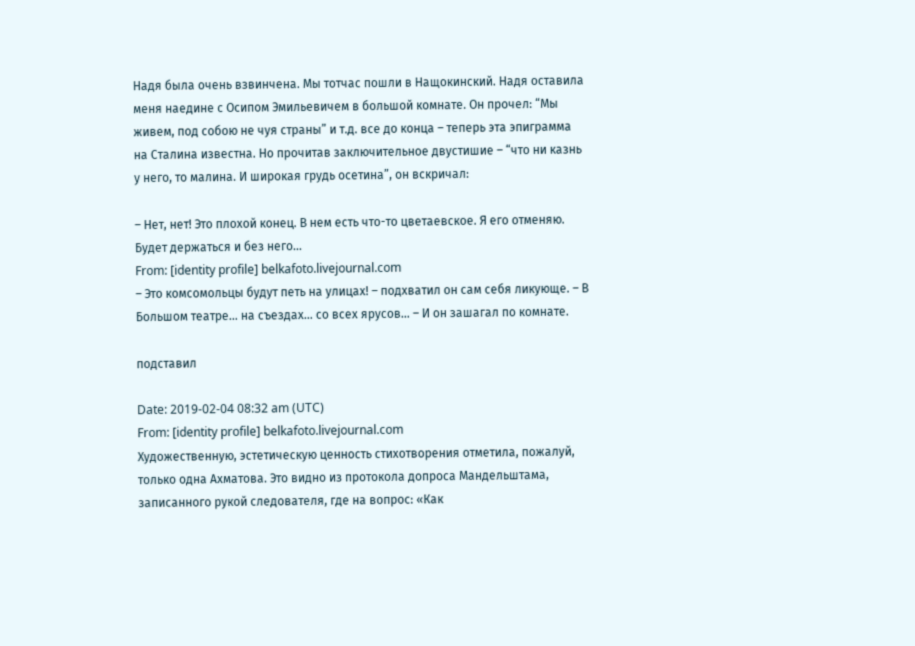Надя была очень взвинчена. Мы тотчас пошли в Нащокинский. Надя оставила меня наедине с Осипом Эмильевичем в большой комнате. Он прочел: “Мы живем, под собою не чуя страны” и т.д. все до конца – теперь эта эпиграмма на Сталина известна. Но прочитав заключительное двустишие – “что ни казнь у него, то малина. И широкая грудь осетина”, он вскричал:

– Нет, нет! Это плохой конец. В нем есть что-то цветаевское. Я его отменяю. Будет держаться и без него…
From: [identity profile] belkafoto.livejournal.com
– Это комсомольцы будут петь на улицах! – подхватил он сам себя ликующе. – В Большом театре… на съездах… со всех ярусов… – И он зашагал по комнате.

подставил

Date: 2019-02-04 08:32 am (UTC)
From: [identity profile] belkafoto.livejournal.com
Художественную, эстетическую ценность стихотворения отметила, пожалуй, только одна Ахматова. Это видно из протокола допроса Мандельштама, записанного рукой следователя, где на вопрос: «Как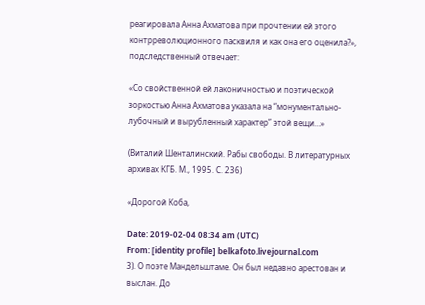реагировала Анна Ахматова при прочтении ей этого контрреволюционного пасквиля и как она его оценила?», подследственный отвечает:

«Со свойственной ей лаконичностью и поэтической зоркостью Анна Ахматова указала на “монументально-лубочный и вырубленный характер” этой вещи…»

(Виталий Шенталинский. Рабы свободы. В литературных архивах КГБ. М., 1995. С. 236)

«Дорогой Коба,

Date: 2019-02-04 08:34 am (UTC)
From: [identity profile] belkafoto.livejournal.com
3). О поэте Мандельштаме. Он был недавно арестован и выслан. До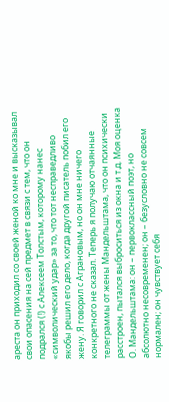ареста он приходил со своей женой ко мне и высказывал свои опасения на сей предмет в связи с тем, что он подрался (!) с Алексеем Толстым, которому нанес «символический удар» за то, что тот несправедливо якобы решил его дело, когда другой писатель побил его жену. Я говорил с Аграновым, но он мне ничего конкретного не сказал. Теперь я получаю отчаянные телеграммы от жены Мандельштама, что он психически расстроен, пытался выброситься из окна и т.д. Моя оценка О. Мандельштама: он – первоклассный поэт, но абсолютно несовременен; он – безусловно не совсем нормален; он чувствует себя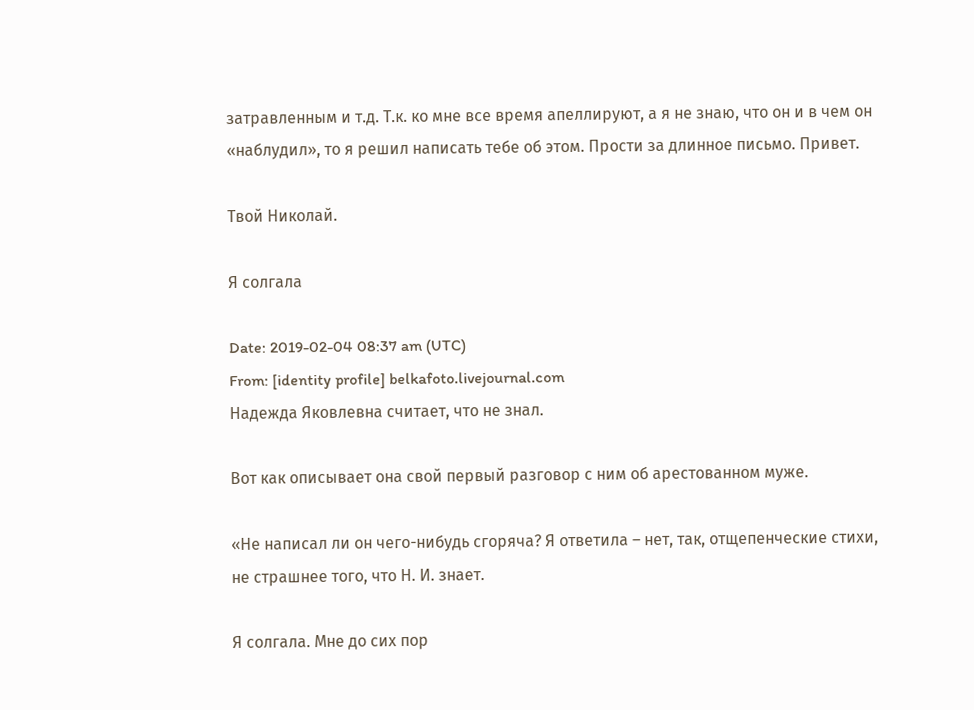затравленным и т.д. Т.к. ко мне все время апеллируют, а я не знаю, что он и в чем он «наблудил», то я решил написать тебе об этом. Прости за длинное письмо. Привет.

Твой Николай.

Я солгала

Date: 2019-02-04 08:37 am (UTC)
From: [identity profile] belkafoto.livejournal.com
Надежда Яковлевна считает, что не знал.

Вот как описывает она свой первый разговор с ним об арестованном муже.

«Не написал ли он чего-нибудь сгоряча? Я ответила – нет, так, отщепенческие стихи, не страшнее того, что Н. И. знает.

Я солгала. Мне до сих пор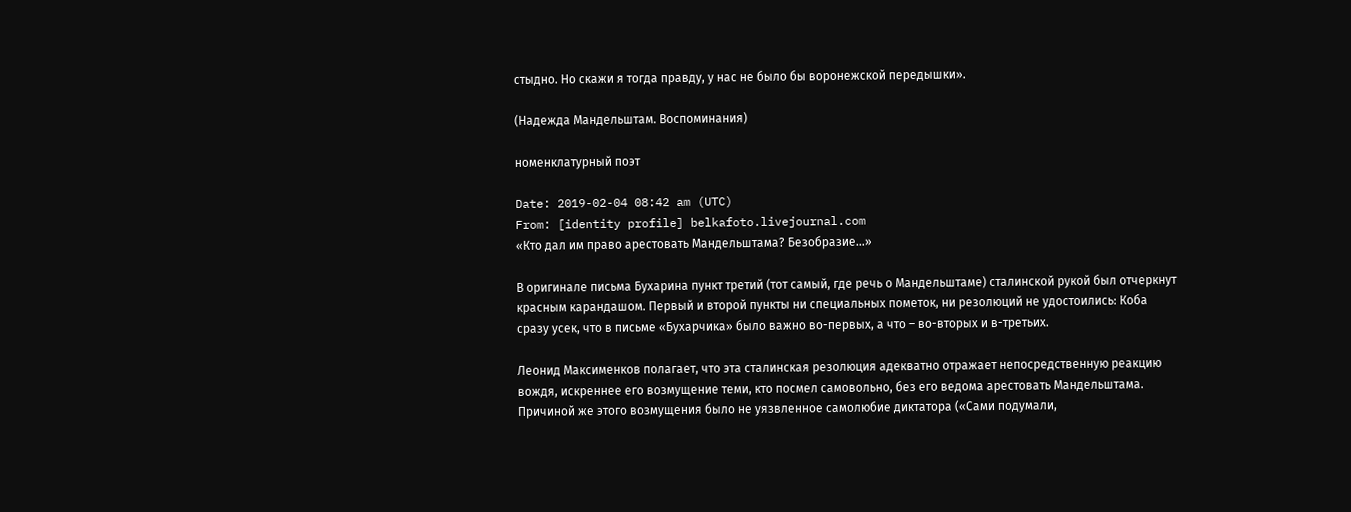стыдно. Но скажи я тогда правду, у нас не было бы воронежской передышки».

(Надежда Мандельштам. Воспоминания)

номенклатурный поэт

Date: 2019-02-04 08:42 am (UTC)
From: [identity profile] belkafoto.livejournal.com
«Кто дал им право арестовать Мандельштама? Безобразие…»

В оригинале письма Бухарина пункт третий (тот самый, где речь о Мандельштаме) сталинской рукой был отчеркнут красным карандашом. Первый и второй пункты ни специальных пометок, ни резолюций не удостоились: Коба сразу усек, что в письме «Бухарчика» было важно во-первых, а что – во-вторых и в-третьих.

Леонид Максименков полагает, что эта сталинская резолюция адекватно отражает непосредственную реакцию вождя, искреннее его возмущение теми, кто посмел самовольно, без его ведома арестовать Мандельштама. Причиной же этого возмущения было не уязвленное самолюбие диктатора («Сами подумали,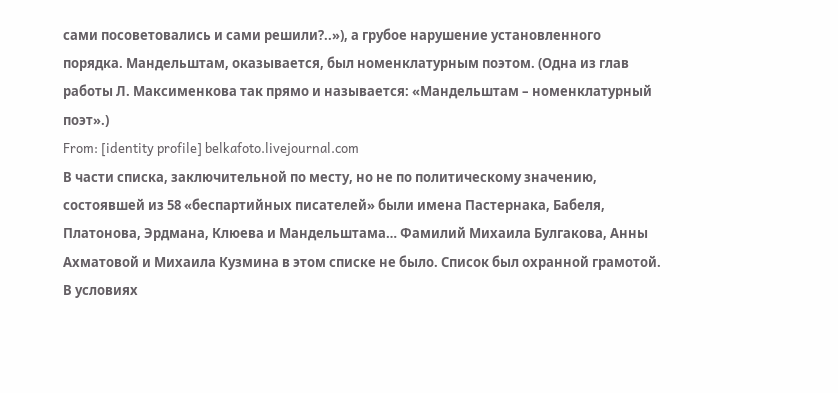сами посоветовались и сами решили?..»), а грубое нарушение установленного порядка. Мандельштам, оказывается, был номенклатурным поэтом. (Одна из глав работы Л. Максименкова так прямо и называется: «Мандельштам – номенклатурный поэт».)
From: [identity profile] belkafoto.livejournal.com
В части списка, заключительной по месту, но не по политическому значению, состоявшей из 58 «беспартийных писателей» были имена Пастернака, Бабеля, Платонова, Эрдмана, Клюева и Мандельштама… Фамилий Михаила Булгакова, Анны Ахматовой и Михаила Кузмина в этом списке не было. Список был охранной грамотой. В условиях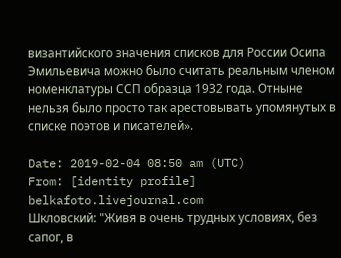византийского значения списков для России Осипа Эмильевича можно было считать реальным членом номенклатуры ССП образца 1932 года. Отныне нельзя было просто так арестовывать упомянутых в списке поэтов и писателей».

Date: 2019-02-04 08:50 am (UTC)
From: [identity profile] belkafoto.livejournal.com
Шкловский: "Живя в очень трудных условиях, без сапог, в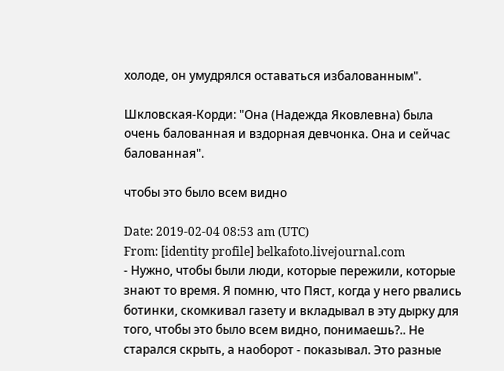холоде, он умудрялся оставаться избалованным".

Шкловская-Корди: "Она (Надежда Яковлевна) была очень балованная и вздорная девчонка. Она и сейчас балованная".

чтобы это было всем видно

Date: 2019-02-04 08:53 am (UTC)
From: [identity profile] belkafoto.livejournal.com
- Нужно, чтобы были люди, которые пережили, которые знают то время. Я помню, что Пяст, когда у него рвались ботинки, скомкивал газету и вкладывал в эту дырку для того, чтобы это было всем видно, понимаешь?.. Не старался скрыть, а наоборот - показывал. Это разные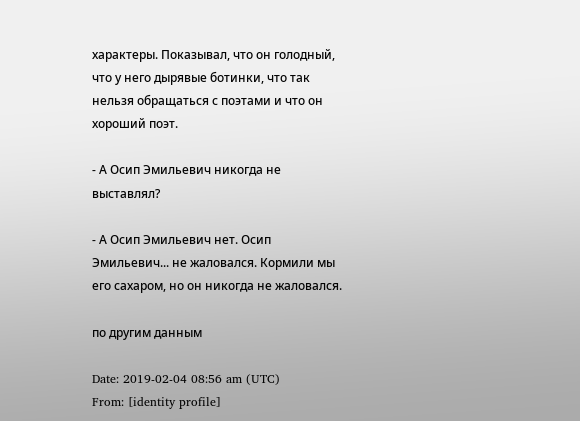характеры. Показывал, что он голодный, что у него дырявые ботинки, что так нельзя обращаться с поэтами и что он хороший поэт.

- А Осип Эмильевич никогда не выставлял?

- А Осип Эмильевич нет. Осип Эмильевич... не жаловался. Кормили мы его сахаром, но он никогда не жаловался.

по другим данным

Date: 2019-02-04 08:56 am (UTC)
From: [identity profile]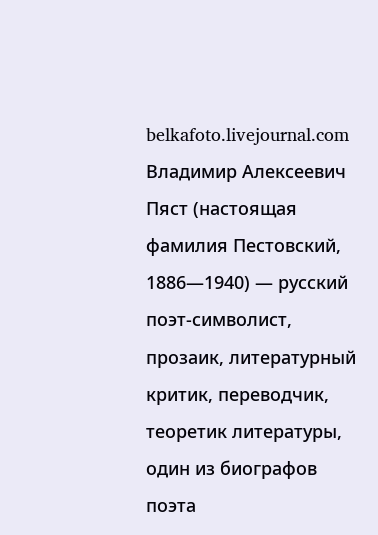belkafoto.livejournal.com
Владимир Алексеевич Пяст (настоящая фамилия Пестовский, 1886—1940) — русский поэт-символист, прозаик, литературный критик, переводчик, теоретик литературы, один из биографов поэта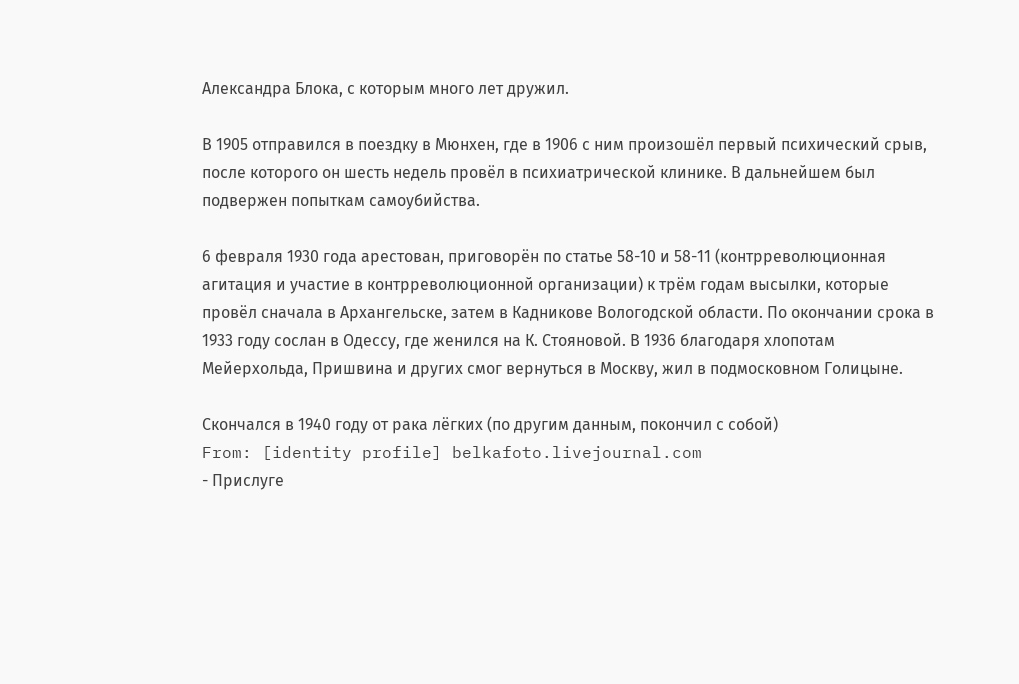Александра Блока, с которым много лет дружил.

В 1905 отправился в поездку в Мюнхен, где в 1906 с ним произошёл первый психический срыв, после которого он шесть недель провёл в психиатрической клинике. В дальнейшем был подвержен попыткам самоубийства.

6 февраля 1930 года арестован, приговорён по статье 58-10 и 58-11 (контрреволюционная агитация и участие в контрреволюционной организации) к трём годам высылки, которые провёл сначала в Архангельске, затем в Кадникове Вологодской области. По окончании срока в 1933 году сослан в Одессу, где женился на К. Стояновой. В 1936 благодаря хлопотам Мейерхольда, Пришвина и других смог вернуться в Москву, жил в подмосковном Голицыне.

Скончался в 1940 году от рака лёгких (по другим данным, покончил с собой)
From: [identity profile] belkafoto.livejournal.com
- Прислуге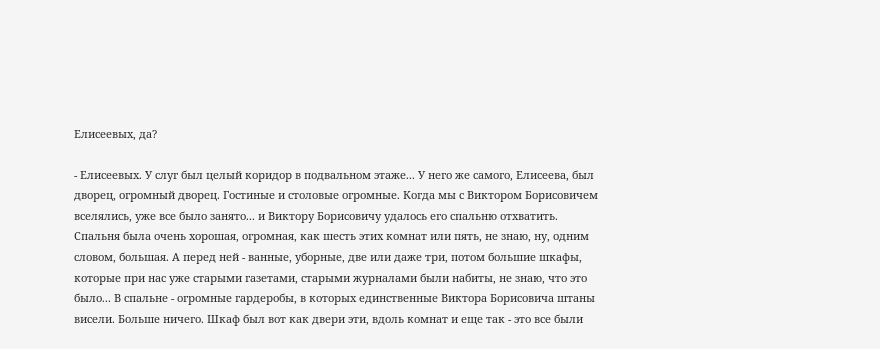Елисеевых, да?

- Елисеевых. У слуг был целый коридор в подвальном этаже... У него же самого, Елисеева, был дворец, огромный дворец. Гостиные и столовые огромные. Когда мы с Виктором Борисовичем вселялись, уже все было занято... и Виктору Борисовичу удалось его спальню отхватить. Спальня была очень хорошая, огромная, как шесть этих комнат или пять, не знаю, ну, одним словом, большая. А перед ней - ванные, уборные, две или даже три, потом большие шкафы, которые при нас уже старыми газетами, старыми журналами были набиты, не знаю, что это было... В спальне - огромные гардеробы, в которых единственные Виктора Борисовича штаны висели. Больше ничего. Шкаф был вот как двери эти, вдоль комнат и еще так - это все были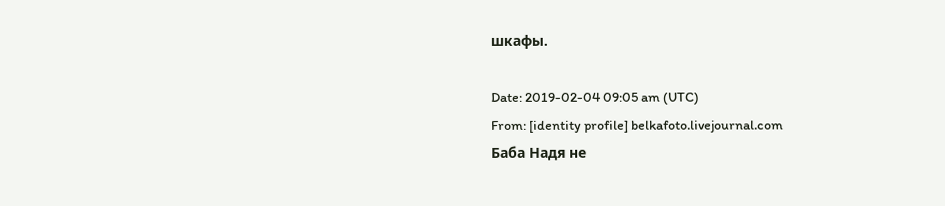шкафы.

Date: 2019-02-04 09:05 am (UTC)
From: [identity profile] belkafoto.livejournal.com
Баба Надя не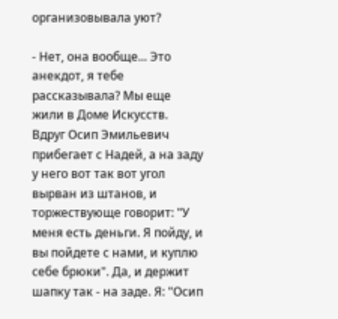организовывала уют?

- Нет, она вообще... Это анекдот, я тебе рассказывала? Мы еще жили в Доме Искусств. Вдруг Осип Эмильевич прибегает с Надей, а на заду у него вот так вот угол вырван из штанов, и торжествующе говорит: "У меня есть деньги. Я пойду, и вы пойдете с нами, и куплю себе брюки". Да, и держит шапку так - на заде. Я: "Осип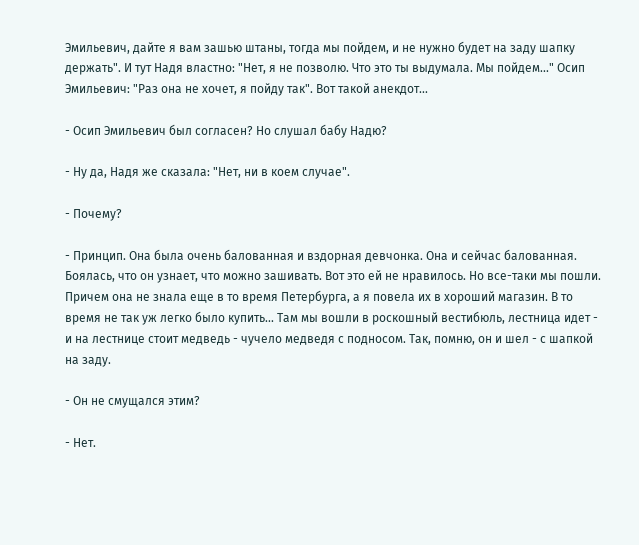Эмильевич, дайте я вам зашью штаны, тогда мы пойдем, и не нужно будет на заду шапку держать". И тут Надя властно: "Нет, я не позволю. Что это ты выдумала. Мы пойдем..." Осип Эмильевич: "Раз она не хочет, я пойду так". Вот такой анекдот...

- Осип Эмильевич был согласен? Но слушал бабу Надю?

- Ну да, Надя же сказала: "Нет, ни в коем случае".

- Почему?

- Принцип. Она была очень балованная и вздорная девчонка. Она и сейчас балованная. Боялась, что он узнает, что можно зашивать. Вот это ей не нравилось. Но все-таки мы пошли. Причем она не знала еще в то время Петербурга, а я повела их в хороший магазин. В то время не так уж легко было купить... Там мы вошли в роскошный вестибюль, лестница идет - и на лестнице стоит медведь - чучело медведя с подносом. Так, помню, он и шел - с шапкой на заду.

- Он не смущался этим?

- Нет.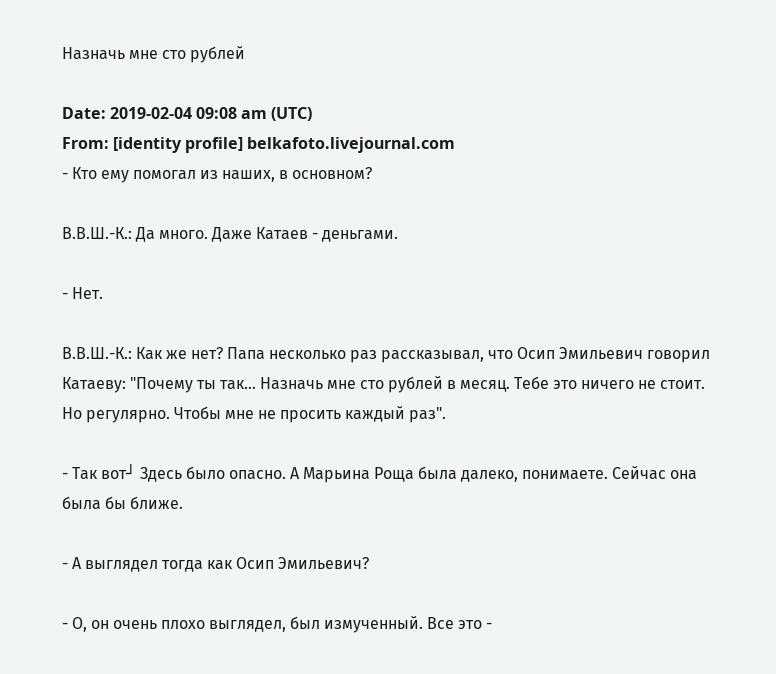Назначь мне сто рублей

Date: 2019-02-04 09:08 am (UTC)
From: [identity profile] belkafoto.livejournal.com
- Кто ему помогал из наших, в основном?

В.В.Ш.-К.: Да много. Даже Катаев - деньгами.

- Нет.

В.В.Ш.-К.: Как же нет? Папа несколько раз рассказывал, что Осип Эмильевич говорил Катаеву: "Почему ты так... Назначь мне сто рублей в месяц. Тебе это ничего не стоит. Но регулярно. Чтобы мне не просить каждый раз".

- Так вот┘ Здесь было опасно. А Марьина Роща была далеко, понимаете. Сейчас она была бы ближе.

- А выглядел тогда как Осип Эмильевич?

- О, он очень плохо выглядел, был измученный. Все это -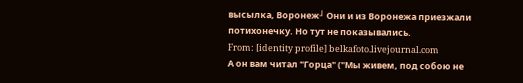высылка, Воронеж┘ Они и из Воронежа приезжали потихонечку. Но тут не показывались.
From: [identity profile] belkafoto.livejournal.com
А он вам читал "Горца" ("Мы живем, под собою не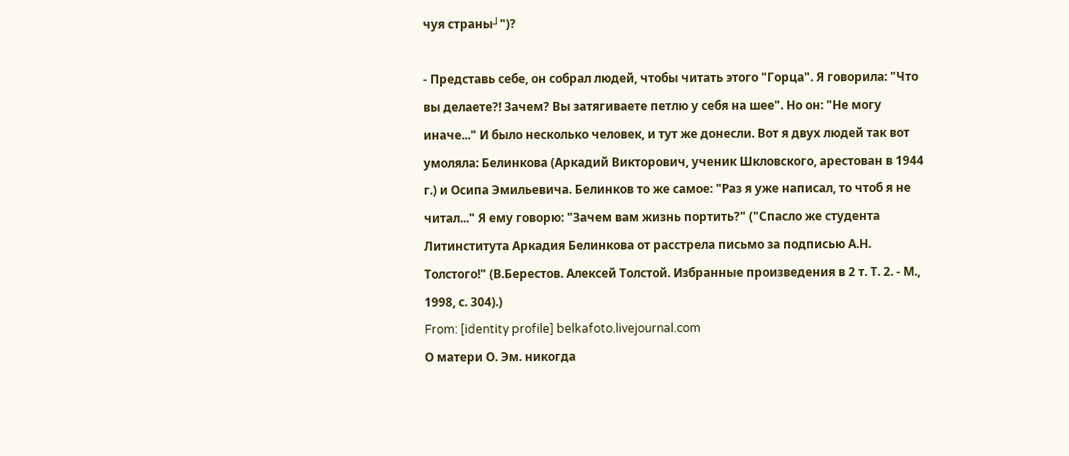чуя страны┘")?

- Представь себе, он собрал людей, чтобы читать этого "Горца". Я говорила: "Что вы делаете?! Зачем? Вы затягиваете петлю у себя на шее". Но он: "Не могу иначе..." И было несколько человек, и тут же донесли. Вот я двух людей так вот умоляла: Белинкова (Аркадий Викторович, ученик Шкловского, арестован в 1944 г.) и Осипа Эмильевича. Белинков то же самое: "Раз я уже написал, то чтоб я не читал..." Я ему говорю: "Зачем вам жизнь портить?" ("Спасло же студента Литинститута Аркадия Белинкова от расстрела письмо за подписью А.Н. Толстого!" (В.Берестов. Алексей Толстой. Избранные произведения в 2 т. Т. 2. - М., 1998, с. 304).)
From: [identity profile] belkafoto.livejournal.com
О матери О. Эм. никогда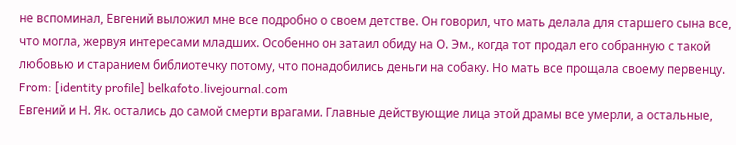не вспоминал, Евгений выложил мне все подробно о своем детстве. Он говорил, что мать делала для старшего сына все, что могла, жервуя интересами младших. Особенно он затаил обиду на О. Эм., когда тот продал его собранную с такой любовью и старанием библиотечку потому, что понадобились деньги на собаку. Но мать все прощала своему первенцу.
From: [identity profile] belkafoto.livejournal.com
Евгений и Н. Як. остались до самой смерти врагами. Главные действующие лица этой драмы все умерли, а остальные,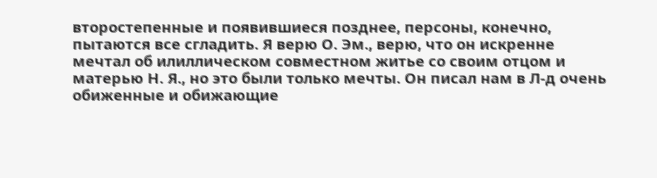второстепенные и появившиеся позднее, персоны, конечно, пытаются все сгладить. Я верю О. Эм., верю, что он искренне мечтал об илиллическом совместном житье со своим отцом и матерью Н. Я., но это были только мечты. Он писал нам в Л-д очень обиженные и обижающие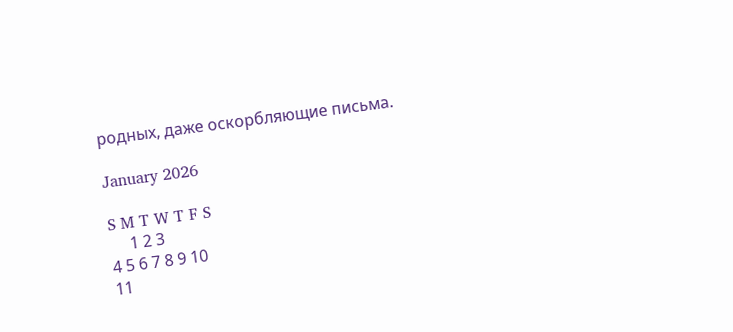родных, даже оскорбляющие письма.

January 2026

S M T W T F S
     1 2 3
4 5 6 7 8 9 10
11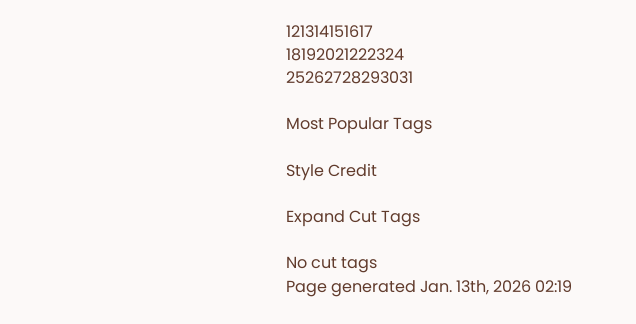121314151617
18192021222324
25262728293031

Most Popular Tags

Style Credit

Expand Cut Tags

No cut tags
Page generated Jan. 13th, 2026 02:19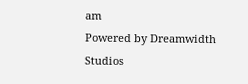am
Powered by Dreamwidth Studios